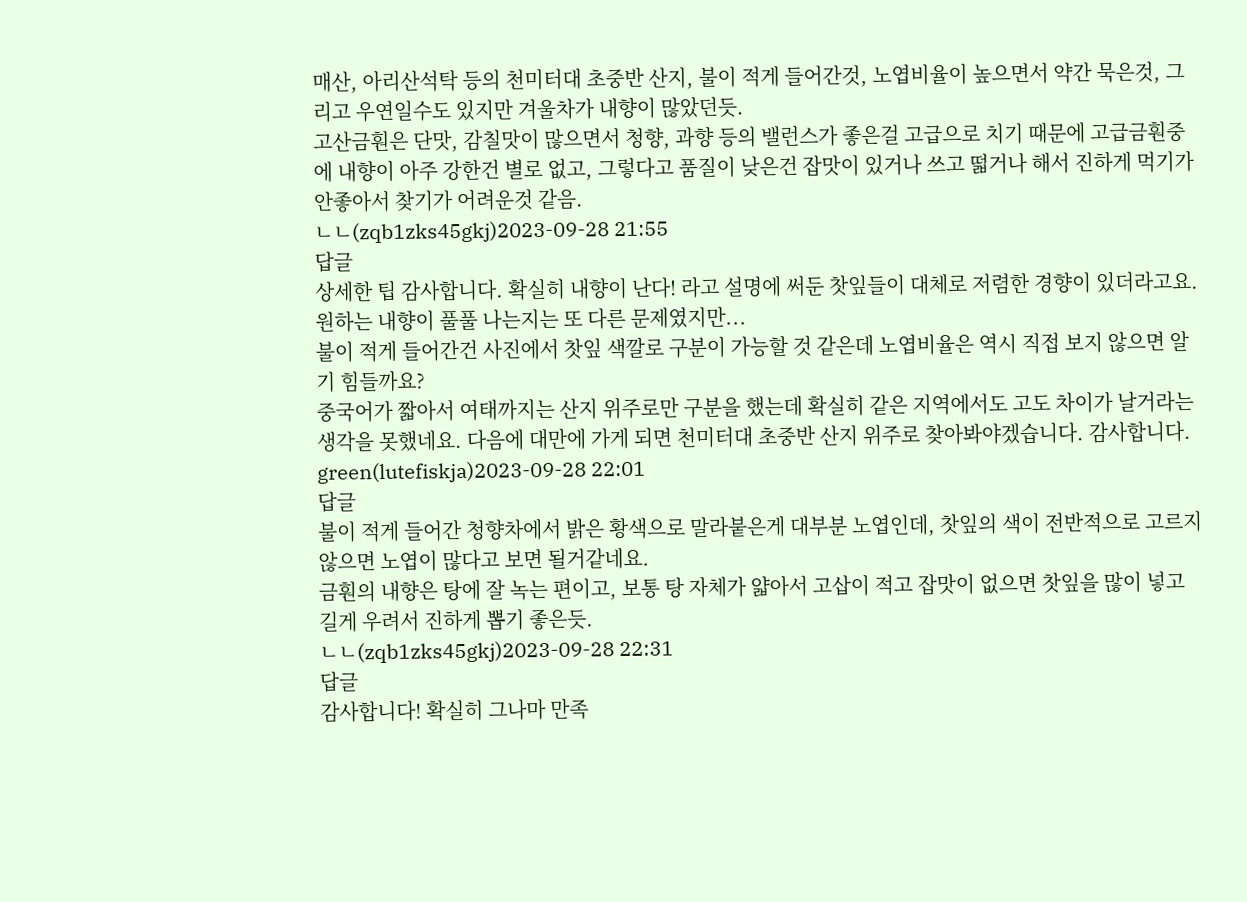매산, 아리산석탁 등의 천미터대 초중반 산지, 불이 적게 들어간것, 노엽비율이 높으면서 약간 묵은것, 그리고 우연일수도 있지만 겨울차가 내향이 많았던듯.
고산금훤은 단맛, 감칠맛이 많으면서 청향, 과향 등의 밸런스가 좋은걸 고급으로 치기 때문에 고급금훤중에 내향이 아주 강한건 별로 없고, 그렇다고 품질이 낮은건 잡맛이 있거나 쓰고 떫거나 해서 진하게 먹기가 안좋아서 찾기가 어려운것 같음.
ㄴㄴ(zqb1zks45gkj)2023-09-28 21:55
답글
상세한 팁 감사합니다. 확실히 내향이 난다! 라고 설명에 써둔 찻잎들이 대체로 저렴한 경향이 있더라고요. 원하는 내향이 풀풀 나는지는 또 다른 문제였지만...
불이 적게 들어간건 사진에서 찻잎 색깔로 구분이 가능할 것 같은데 노엽비율은 역시 직접 보지 않으면 알기 힘들까요?
중국어가 짧아서 여태까지는 산지 위주로만 구분을 했는데 확실히 같은 지역에서도 고도 차이가 날거라는 생각을 못했네요. 다음에 대만에 가게 되면 천미터대 초중반 산지 위주로 찾아봐야겠습니다. 감사합니다.
green(lutefiskja)2023-09-28 22:01
답글
불이 적게 들어간 청향차에서 밝은 황색으로 말라붙은게 대부분 노엽인데, 찻잎의 색이 전반적으로 고르지 않으면 노엽이 많다고 보면 될거같네요.
금훤의 내향은 탕에 잘 녹는 편이고, 보통 탕 자체가 얇아서 고삽이 적고 잡맛이 없으면 찻잎을 많이 넣고 길게 우려서 진하게 뽑기 좋은듯.
ㄴㄴ(zqb1zks45gkj)2023-09-28 22:31
답글
감사합니다! 확실히 그나마 만족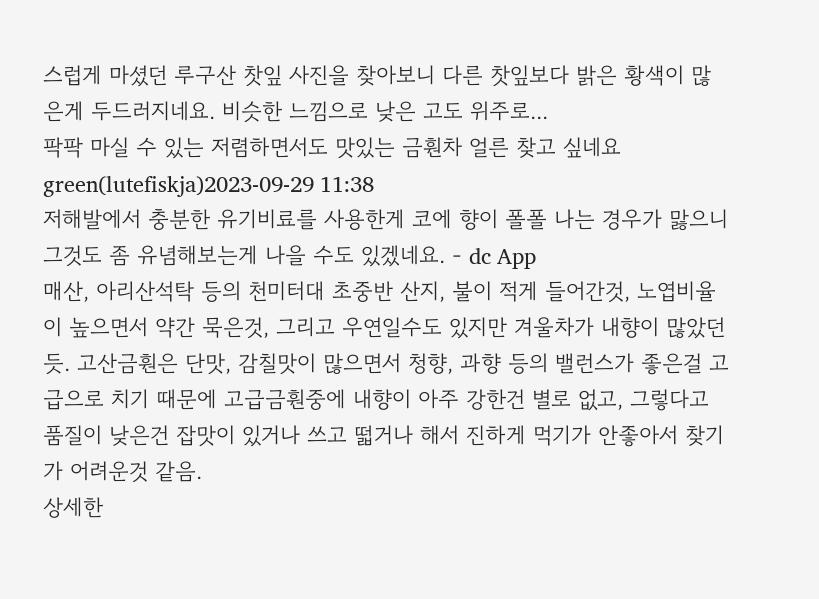스럽게 마셨던 루구산 찻잎 사진을 찾아보니 다른 찻잎보다 밝은 황색이 많은게 두드러지네요. 비슷한 느낌으로 낮은 고도 위주로...
팍팍 마실 수 있는 저렴하면서도 맛있는 금훤차 얼른 찾고 싶네요
green(lutefiskja)2023-09-29 11:38
저해발에서 충분한 유기비료를 사용한게 코에 향이 폴폴 나는 경우가 맗으니 그것도 좀 유념해보는게 나을 수도 있겠네요. - dc App
매산, 아리산석탁 등의 천미터대 초중반 산지, 불이 적게 들어간것, 노엽비율이 높으면서 약간 묵은것, 그리고 우연일수도 있지만 겨울차가 내향이 많았던듯. 고산금훤은 단맛, 감칠맛이 많으면서 청향, 과향 등의 밸런스가 좋은걸 고급으로 치기 때문에 고급금훤중에 내향이 아주 강한건 별로 없고, 그렇다고 품질이 낮은건 잡맛이 있거나 쓰고 떫거나 해서 진하게 먹기가 안좋아서 찾기가 어려운것 같음.
상세한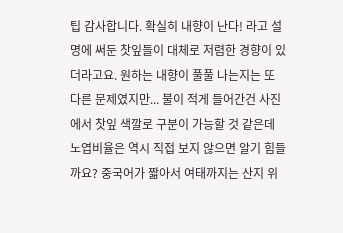팁 감사합니다. 확실히 내향이 난다! 라고 설명에 써둔 찻잎들이 대체로 저렴한 경향이 있더라고요. 원하는 내향이 풀풀 나는지는 또 다른 문제였지만... 불이 적게 들어간건 사진에서 찻잎 색깔로 구분이 가능할 것 같은데 노엽비율은 역시 직접 보지 않으면 알기 힘들까요? 중국어가 짧아서 여태까지는 산지 위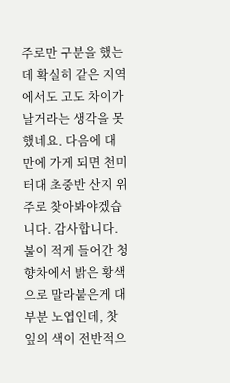주로만 구분을 했는데 확실히 같은 지역에서도 고도 차이가 날거라는 생각을 못했네요. 다음에 대만에 가게 되면 천미터대 초중반 산지 위주로 찾아봐야겠습니다. 감사합니다.
불이 적게 들어간 청향차에서 밝은 황색으로 말라붙은게 대부분 노엽인데, 찻잎의 색이 전반적으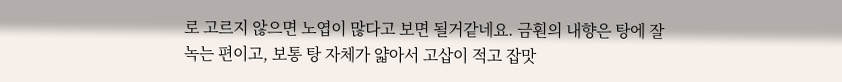로 고르지 않으면 노엽이 많다고 보면 될거같네요. 금훤의 내향은 탕에 잘 녹는 편이고, 보통 탕 자체가 얇아서 고삽이 적고 잡맛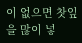이 없으면 찻잎을 많이 넣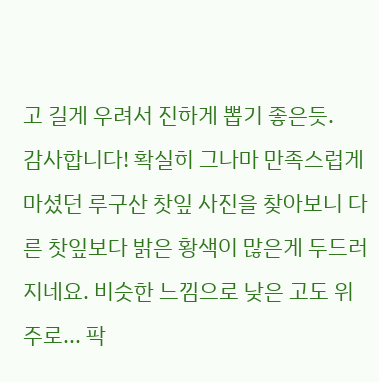고 길게 우려서 진하게 뽑기 좋은듯.
감사합니다! 확실히 그나마 만족스럽게 마셨던 루구산 찻잎 사진을 찾아보니 다른 찻잎보다 밝은 황색이 많은게 두드러지네요. 비슷한 느낌으로 낮은 고도 위주로... 팍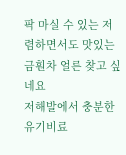팍 마실 수 있는 저렴하면서도 맛있는 금훤차 얼른 찾고 싶네요
저해발에서 충분한 유기비료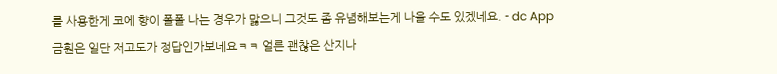를 사용한게 코에 향이 폴폴 나는 경우가 맗으니 그것도 좀 유념해보는게 나을 수도 있겠네요. - dc App
금훤은 일단 저고도가 정답인가보네요ㅋㅋ 얼른 괜찮은 산지나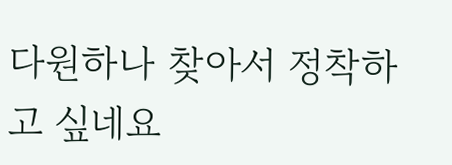다원하나 찾아서 정착하고 싶네요